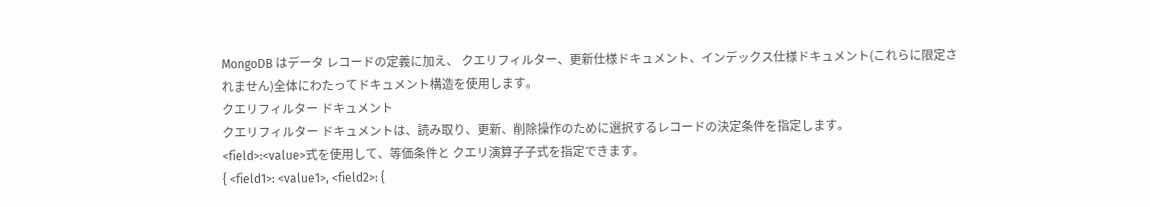MongoDB はデータ レコードの定義に加え、 クエリフィルター、更新仕様ドキュメント、インデックス仕様ドキュメント(これらに限定されません)全体にわたってドキュメント構造を使用します。
クエリフィルター ドキュメント
クエリフィルター ドキュメントは、読み取り、更新、削除操作のために選択するレコードの決定条件を指定します。
<field>:<value>式を使用して、等価条件と クエリ演算子子式を指定できます。
{ <field1>: <value1>, <field2>: {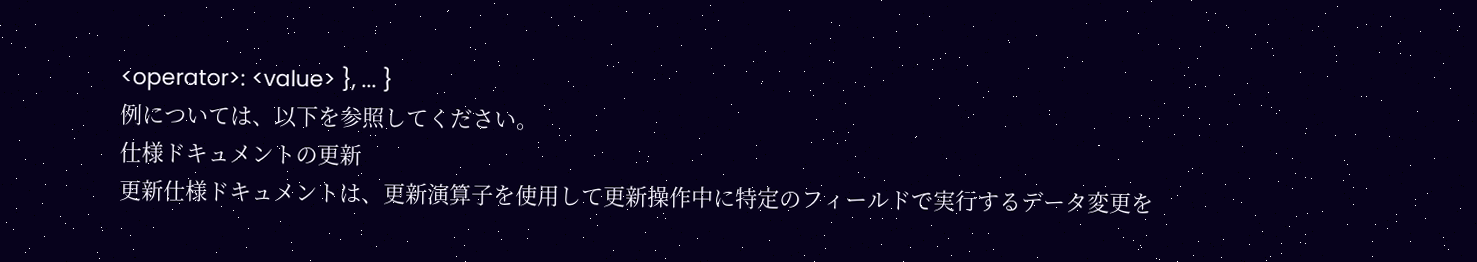<operator>: <value> }, ... }
例については、以下を参照してください。
仕様ドキュメントの更新
更新仕様ドキュメントは、更新演算子を使用して更新操作中に特定のフィールドで実行するデータ変更を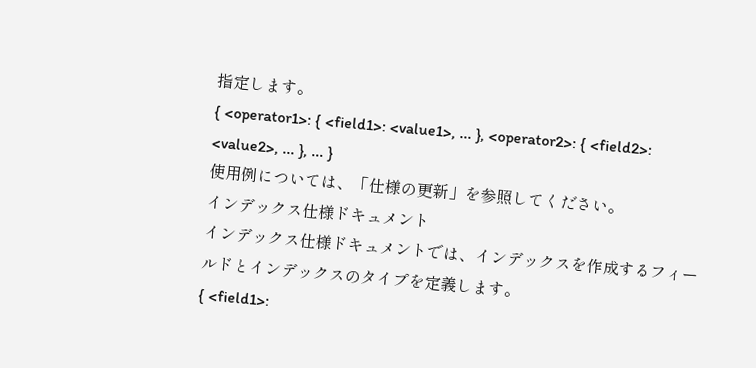指定します。
{ <operator1>: { <field1>: <value1>, ... }, <operator2>: { <field2>: <value2>, ... }, ... }
使用例については、「仕様の更新」を参照してください。
インデックス仕様ドキュメント
インデックス仕様ドキュメントでは、インデックスを作成するフィールドとインデックスのタイプを定義します。
{ <field1>: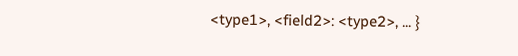<type1>, <field2>: <type2>, ... }